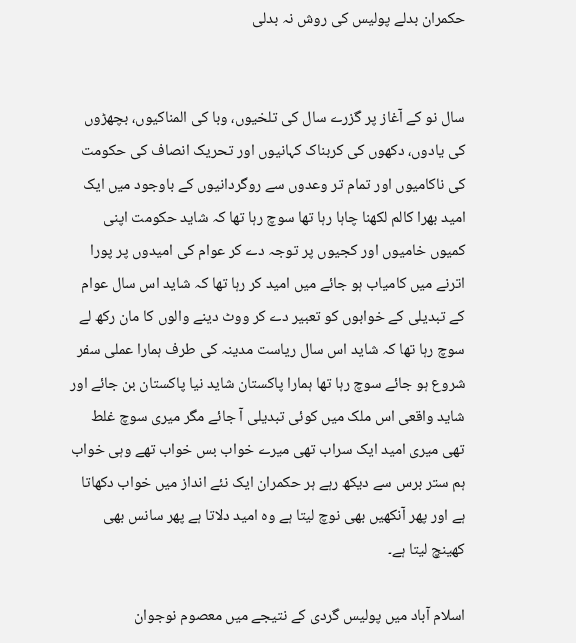حکمران بدلے پولیس کی روش نہ بدلی


سال نو کے آغاز پر گزرے سال کی تلخیوں، وبا کی المناکیوں، بچھڑوں کی یادوں، دکھوں کی کربناک کہانیوں اور تحریک انصاف کی حکومت کی ناکامیوں اور تمام تر وعدوں سے روگردانیوں کے باوجود میں ایک امید بھرا کالم لکھنا چاہا رہا تھا سوچ رہا تھا کہ شاید حکومت اپنی کمیوں خامیوں اور کجیوں پر توجہ دے کر عوام کی امیدوں پر پورا اترنے میں کامیاب ہو جائے میں امید کر رہا تھا کہ شاید اس سال عوام کے تبدیلی کے خوابوں کو تعبیر دے کر ووٹ دینے والوں کا مان رکھ لے سوچ رہا تھا کہ شاید اس سال ریاست مدینہ کی طرف ہمارا عملی سفر شروع ہو جائے سوچ رہا تھا ہمارا پاکستان شاید نیا پاکستان بن جائے اور شاید واقعی اس ملک میں کوئی تبدیلی آ جائے مگر میری سوچ غلط تھی میری امید ایک سراب تھی میرے خواب بس خواب تھے وہی خواب ہم ستر برس سے دیکھ رہے ہر حکمران ایک نئے انداز میں خواب دکھاتا ہے اور پھر آنکھیں بھی نوچ لیتا ہے وہ امید دلاتا ہے پھر سانس بھی کھینچ لیتا ہے۔

اسلام آباد میں پولیس گردی کے نتیجے میں معصوم نوجوان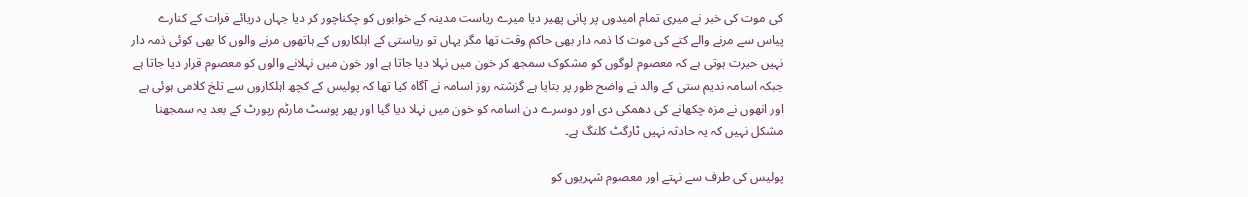کی موت کی خبر نے میری تمام امیدوں پر پانی پھیر دیا میرے ریاست مدینہ کے خوابوں کو چکناچور کر دیا جہاں دریائے فرات کے کنارے پیاس سے مرنے والے کتے کی موت کا ذمہ دار بھی حاکم وقت تھا مگر یہاں تو ریاستی کے اہلکاروں کے ہاتھوں مرنے والوں کا بھی کوئی ذمہ دار نہیں حیرت ہوتی ہے کہ معصوم لوگوں کو مشکوک سمجھ کر خون میں نہلا دیا جاتا ہے اور خون میں نہلانے والوں کو معصوم قرار دیا جاتا ہے جبکہ اسامہ ندیم ستی کے والد نے واضح طور پر بتایا ہے گزشتہ روز اسامہ نے آگاہ کیا تھا کہ پولیس کے کچھ اہلکاروں سے تلخ کلامی ہوئی ہے اور انھوں نے مزہ چکھانے کی دھمکی دی اور دوسرے دن اسامہ کو خون میں نہلا دیا گیا اور پھر پوسٹ مارٹم رپورٹ کے بعد یہ سمجھنا مشکل نہیں کہ یہ حادثہ نہیں ٹارگٹ کلنگ ہے۔

پولیس کی طرف سے نہتے اور معصوم شہریوں کو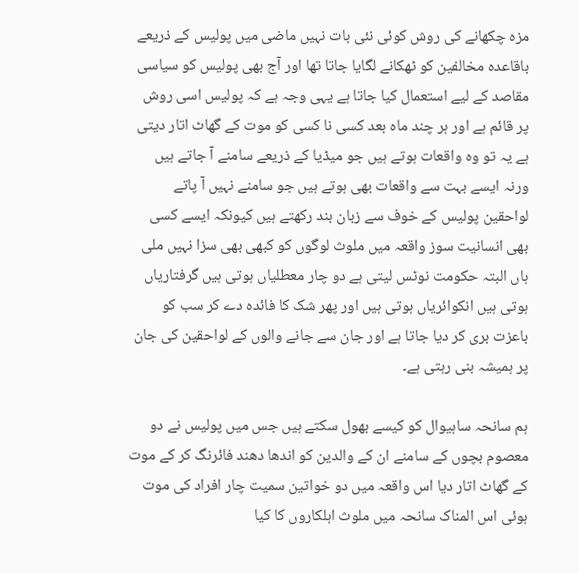مزہ چکھانے کی روش کوئی نئی بات نہیں ماضی میں پولیس کے ذریعے باقاعدہ مخالفین کو ٹھکانے لگایا جاتا تھا اور آج بھی پولیس کو سیاسی مقاصد کے لیے استعمال کیا جاتا ہے یہی وجہ ہے کہ پولیس اسی روش پر قائم ہے اور ہر چند ماہ بعد کسی نا کسی کو موت کے گھاٹ اتار دیتی ہے یہ تو وہ واقعات ہوتے ہیں جو میڈیا کے ذریعے سامنے آ جاتے ہیں ورنہ ایسے بہت سے واقعات بھی ہوتے ہیں جو سامنے نہیں آ پاتے لواحقین پولیس کے خوف سے زبان بند رکھتے ہیں کیونکہ ایسے کسی بھی انسانیت سوز واقعہ میں ملوث لوگوں کو کبھی بھی سزا نہیں ملی ہاں البتہ حکومت نوٹس لیتی ہے دو چار معطلیاں ہوتی ہیں گرفتاریاں ہوتی ہیں انکوائریاں ہوتی ہیں اور پھر شک کا فائدہ دے کر سب کو باعزت بری کر دیا جاتا ہے اور جان سے جانے والوں کے لواحقین کی جان پر ہمیشہ بنی رہتی ہے۔

ہم سانحہ ساہیوال کو کیسے بھول سکتے ہیں جس میں پولیس نے دو معصوم بچوں کے سامنے ان کے والدین کو اندھا دھند فائرنگ کر کے موت کے گھاٹ اتار دیا اس واقعہ میں دو خواتین سمیت چار افراد کی موت ہوئی اس المناک سانحہ میں ملوث اہلکاروں کا کیا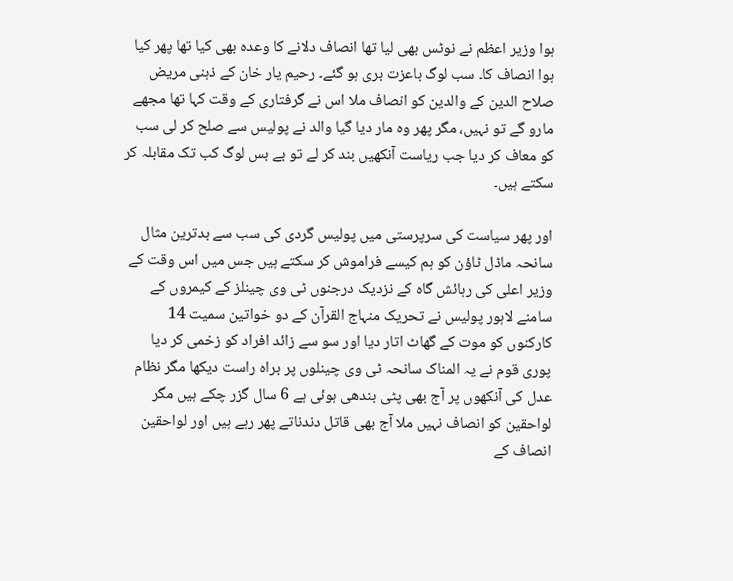ہوا وزیر اعظم نے نوٹس بھی لیا تھا انصاف دلانے کا وعدہ بھی کیا تھا پھر کیا ہوا انصاف کا۔ سب لوگ باعزت بری ہو گئے۔ رحیم یار خان کے ذہنی مریض صلاح الدین کے والدین کو انصاف ملا اس نے گرفتاری کے وقت کہا تھا مجھے مارو گے تو نہیں، مگر پھر وہ مار دیا گیا والد نے پولیس سے صلح کر لی سب کو معاف کر دیا جب ریاست آنکھیں بند کر لے تو بے بس لوگ کب تک مقابلہ کر سکتے ہیں۔

اور پھر سیاست کی سرپرستی میں پولیس گردی کی سب سے بدترین مثال سانحہ ماڈل ٹاؤن کو ہم کیسے فراموش کر سکتے ہیں جس میں اس وقت کے وزیر اعلی کی رہائش گاہ کے نزدیک درجنوں ٹی وی چینلز کے کیمروں کے سامنے لاہور پولیس نے تحریک منہاج القرآن کے دو خواتین سمیت 14 کارکنوں کو موت کے گھاٹ اتار دیا اور سو سے زائد افراد کو زخمی کر دیا پوری قوم نے یہ المناک سانحہ ٹی وی چینلوں پر براہ راست دیکھا مگر نظام عدل کی آنکھوں پر آج بھی پٹی بندھی ہوئی ہے 6 سال گزر چکے ہیں مگر لواحقین کو انصاف نہیں ملا آج بھی قاتل دندناتے پھر رہے ہیں اور لواحقین انصاف کے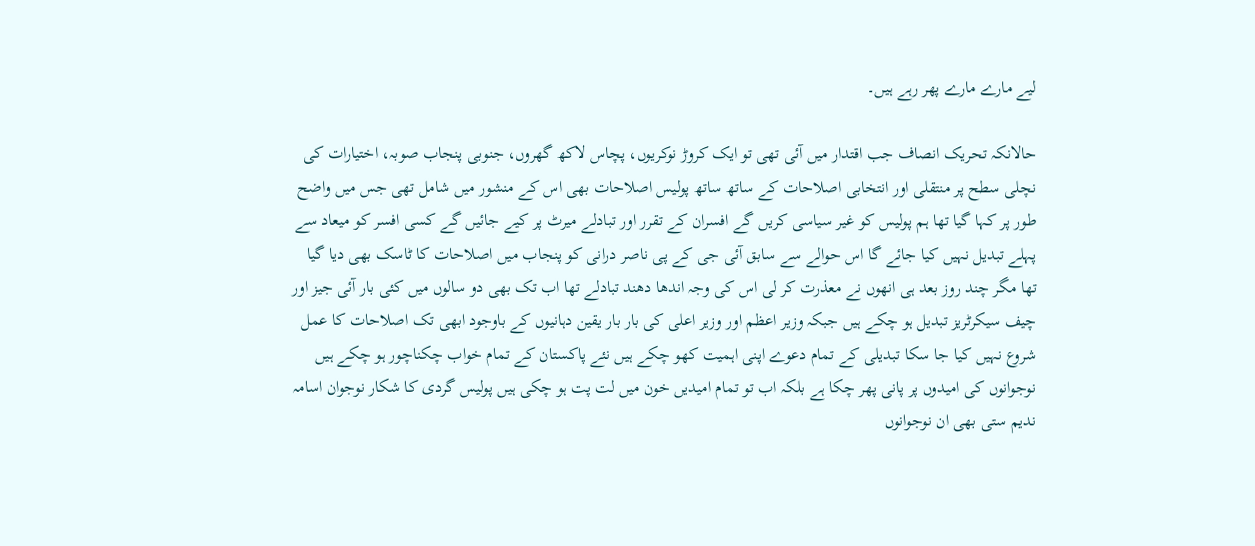لیے مارے مارے پھر رہے ہیں۔

حالانکہ تحریک انصاف جب اقتدار میں آئی تھی تو ایک کروڑ نوکریوں، پچاس لاکھ گھروں، جنوبی پنجاب صوبہ، اختیارات کی نچلی سطح پر منتقلی اور انتخابی اصلاحات کے ساتھ ساتھ پولیس اصلاحات بھی اس کے منشور میں شامل تھی جس میں واضح طور پر کہا گیا تھا ہم پولیس کو غیر سیاسی کریں گے افسران کے تقرر اور تبادلے میرٹ پر کیے جائیں گے کسی افسر کو میعاد سے پہلے تبدیل نہیں کیا جائے گا اس حوالے سے سابق آئی جی کے پی ناصر درانی کو پنجاب میں اصلاحات کا ٹاسک بھی دیا گیا تھا مگر چند روز بعد ہی انھوں نے معذرت کر لی اس کی وجہ اندھا دھند تبادلے تھا اب تک بھی دو سالوں میں کئی بار آئی جیز اور چیف سیکرٹریز تبدیل ہو چکے ہیں جبکہ وزیر اعظم اور وزیر اعلی کی بار بار یقین دہانیوں کے باوجود ابھی تک اصلاحات کا عمل شروع نہیں کیا جا سکا تبدیلی کے تمام دعوے اپنی اہمیت کھو چکے ہیں نئے پاکستان کے تمام خواب چکناچور ہو چکے ہیں نوجوانوں کی امیدوں پر پانی پھر چکا ہے بلکہ اب تو تمام امیدیں خون میں لت پت ہو چکی ہیں پولیس گردی کا شکار نوجوان اسامہ ندیم ستی بھی ان نوجوانوں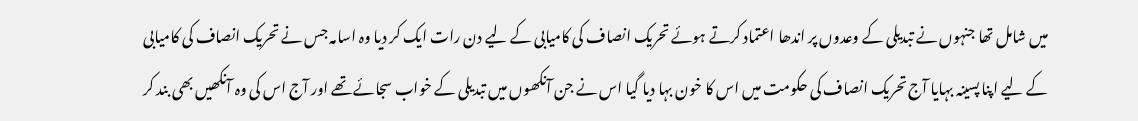میں شامل تھا جنہوں نے تبدیلی کے وعدوں پر اندھا اعتماد کرتے ہوئے تحریک انصاف کی کامیابی کے لیے دن رات ایک کر دیا وہ اسامہ جس نے تحریک انصاف کی کامیابی کے لیے اپنا پسینہ بہایا آج تحریک انصاف کی حکومت میں اس کا خون بہا دیا گیا اس نے جن آنکھوں میں تبدیلی کے خواب سجائے تھے اور آج اس کی وہ آنکھیں بھی بند کر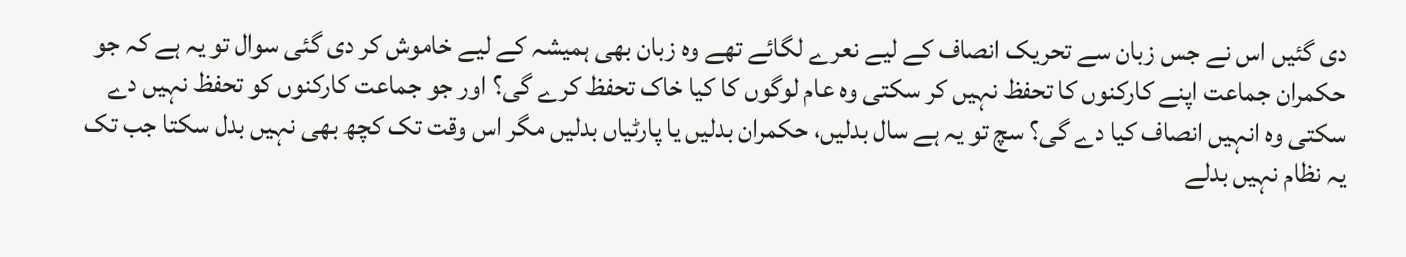دی گئیں اس نے جس زبان سے تحریک انصاف کے لیے نعرے لگائے تھے وہ زبان بھی ہمیشہ کے لیے خاموش کر دی گئی سوال تو یہ ہے کہ جو حکمران جماعت اپنے کارکنوں کا تحفظ نہیں کر سکتی وہ عام لوگوں کا کیا خاک تحفظ کرے گی؟ اور جو جماعت کارکنوں کو تحفظ نہیں دے سکتی وہ انہیں انصاف کیا دے گی؟ سچ تو یہ ہے سال بدلیں، حکمران بدلیں یا پارٹیاں بدلیں مگر اس وقت تک کچھ بھی نہیں بدل سکتا جب تک یہ نظام نہیں بدلے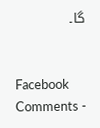گا۔


Facebook Comments -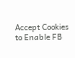Accept Cookies to Enable FB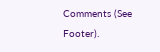Comments (See Footer).